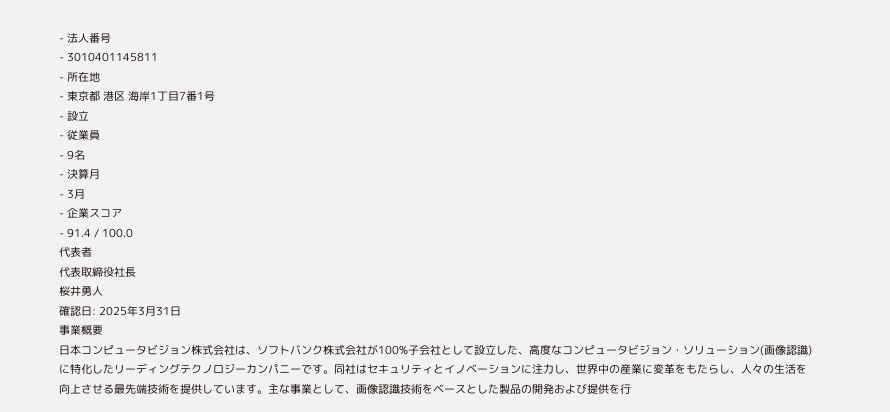- 法人番号
- 3010401145811
- 所在地
- 東京都 港区 海岸1丁目7番1号
- 設立
- 従業員
- 9名
- 決算月
- 3月
- 企業スコア
- 91.4 / 100.0
代表者
代表取締役社長
桜井勇人
確認日: 2025年3月31日
事業概要
日本コンピュータビジョン株式会社は、ソフトバンク株式会社が100%子会社として設立した、高度なコンピュータビジョン・ソリューション(画像認識)に特化したリーディングテクノロジーカンパニーです。同社はセキュリティとイノベーションに注力し、世界中の産業に変革をもたらし、人々の生活を向上させる最先端技術を提供しています。主な事業として、画像認識技術をベースとした製品の開発および提供を行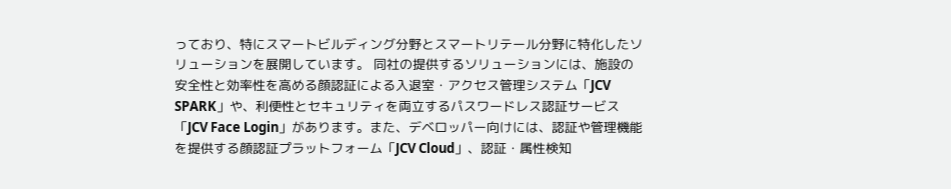っており、特にスマートビルディング分野とスマートリテール分野に特化したソリューションを展開しています。 同社の提供するソリューションには、施設の安全性と効率性を高める顔認証による入退室・アクセス管理システム「JCV SPARK」や、利便性とセキュリティを両立するパスワードレス認証サービス「JCV Face Login」があります。また、デベロッパー向けには、認証や管理機能を提供する顔認証プラットフォーム「JCV Cloud」、認証・属性検知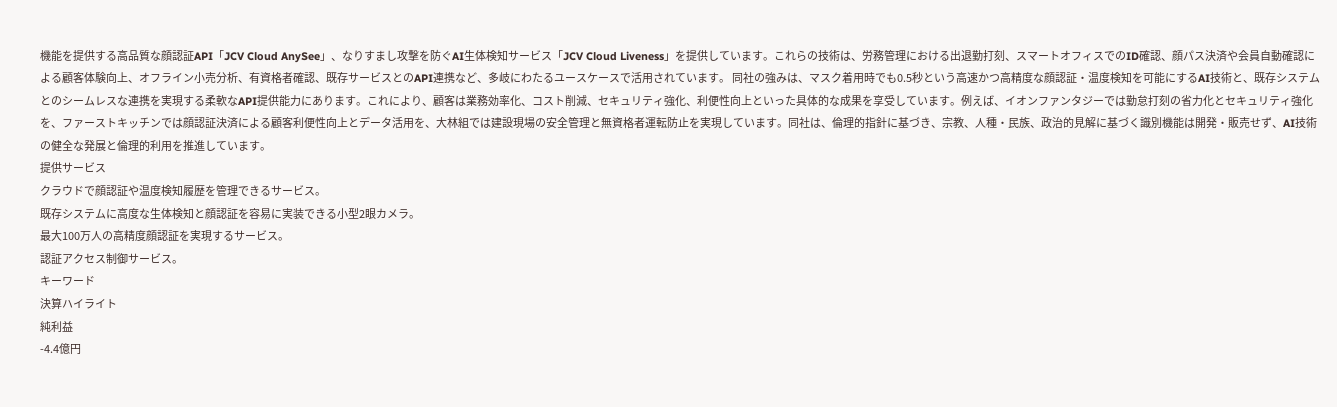機能を提供する高品質な顔認証API「JCV Cloud AnySee」、なりすまし攻撃を防ぐAI生体検知サービス「JCV Cloud Liveness」を提供しています。これらの技術は、労務管理における出退勤打刻、スマートオフィスでのID確認、顔パス決済や会員自動確認による顧客体験向上、オフライン小売分析、有資格者確認、既存サービスとのAPI連携など、多岐にわたるユースケースで活用されています。 同社の強みは、マスク着用時でも0.5秒という高速かつ高精度な顔認証・温度検知を可能にするAI技術と、既存システムとのシームレスな連携を実現する柔軟なAPI提供能力にあります。これにより、顧客は業務効率化、コスト削減、セキュリティ強化、利便性向上といった具体的な成果を享受しています。例えば、イオンファンタジーでは勤怠打刻の省力化とセキュリティ強化を、ファーストキッチンでは顔認証決済による顧客利便性向上とデータ活用を、大林組では建設現場の安全管理と無資格者運転防止を実現しています。同社は、倫理的指針に基づき、宗教、人種・民族、政治的見解に基づく識別機能は開発・販売せず、AI技術の健全な発展と倫理的利用を推進しています。
提供サービス
クラウドで顔認証や温度検知履歴を管理できるサービス。
既存システムに高度な生体検知と顔認証を容易に実装できる小型2眼カメラ。
最大100万人の高精度顔認証を実現するサービス。
認証アクセス制御サービス。
キーワード
決算ハイライト
純利益
-4.4億円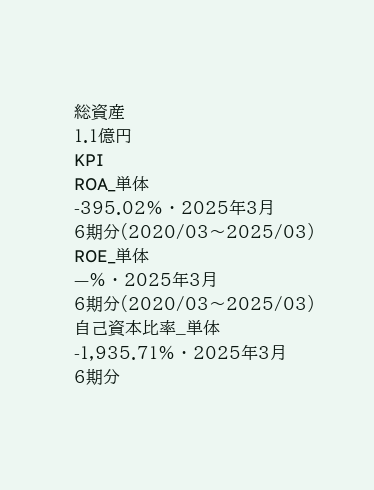総資産
1.1億円
KPI
ROA_単体
-395.02% · 2025年3月
6期分(2020/03〜2025/03)
ROE_単体
—% · 2025年3月
6期分(2020/03〜2025/03)
自己資本比率_単体
-1,935.71% · 2025年3月
6期分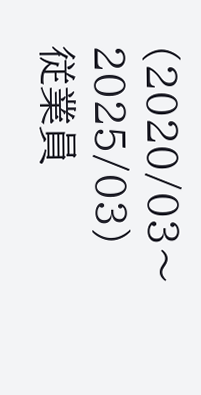(2020/03〜2025/03)
従業員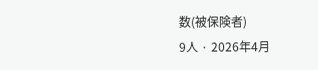数(被保険者)
9人 · 2026年4月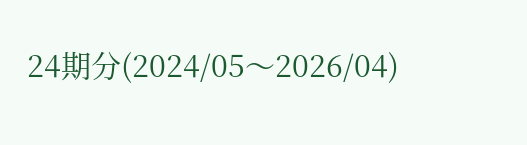24期分(2024/05〜2026/04)